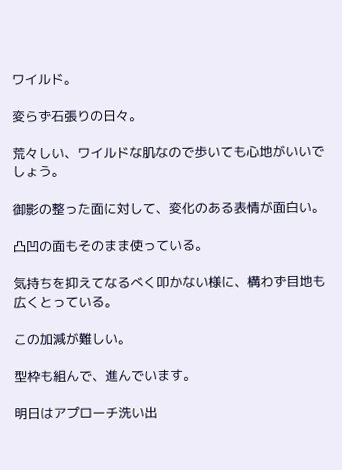ワイルド。

変らず石張りの日々。

荒々しい、ワイルドな肌なので歩いても心地がいいでしょう。

御影の整った面に対して、変化のある表情が面白い。

凸凹の面もそのまま使っている。

気持ちを抑えてなるべく叩かない様に、構わず目地も広くとっている。

この加減が難しい。

型枠も組んで、進んでいます。

明日はアプローチ洗い出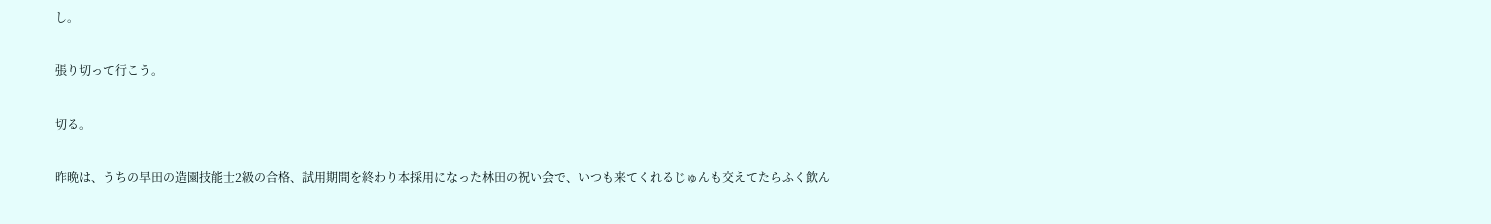し。

張り切って行こう。

切る。

昨晩は、うちの早田の造園技能士2級の合格、試用期間を終わり本採用になった林田の祝い会で、いつも来てくれるじゅんも交えてたらふく飲ん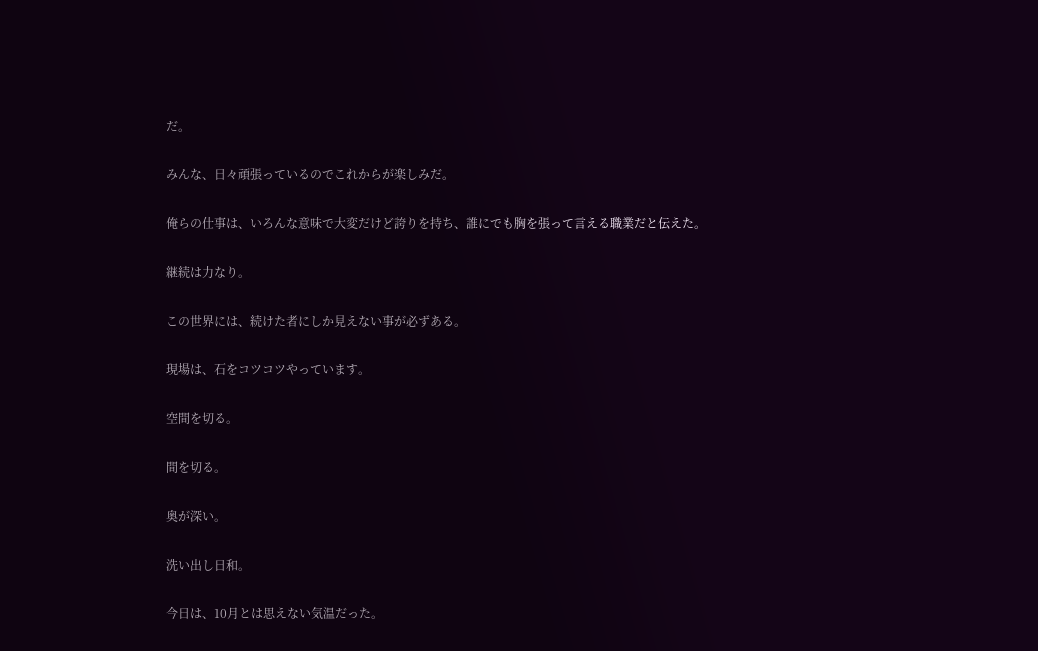だ。

みんな、日々頑張っているのでこれからが楽しみだ。

俺らの仕事は、いろんな意味で大変だけど誇りを持ち、誰にでも胸を張って言える職業だと伝えた。

継続は力なり。

この世界には、続けた者にしか見えない事が必ずある。

現場は、石をコツコツやっています。

空間を切る。

間を切る。

奥が深い。

洗い出し日和。

今日は、10月とは思えない気温だった。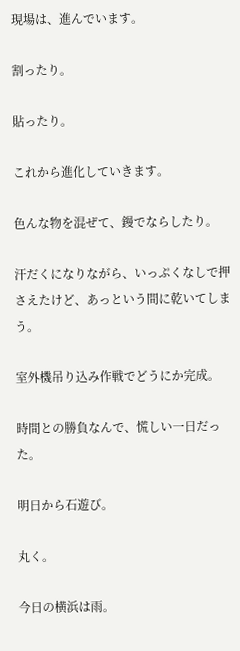現場は、進んでいます。

割ったり。

貼ったり。

これから進化していきます。

色んな物を混ぜて、鏝でならしたり。

汗だくになりながら、いっぷくなしで押さえたけど、あっという間に乾いてしまう。

室外機吊り込み作戦でどうにか完成。

時間との勝負なんで、慌しい一日だった。

明日から石遊び。

丸く。

今日の横浜は雨。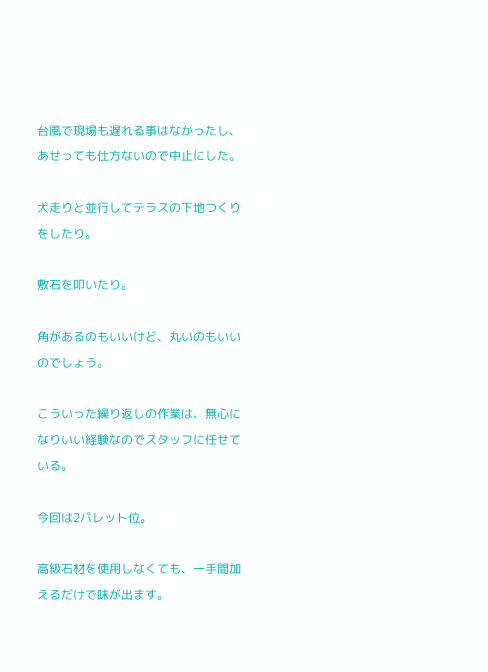台風で現場も遅れる事はなかったし、あせっても仕方ないので中止にした。

犬走りと並行してテラスの下地つくりをしたり。

敷石を叩いたり。

角があるのもいいけど、丸いのもいいのでしょう。

こういった繰り返しの作業は、無心になりいい経験なのでスタッフに任せている。

今回は2パレット位。

高級石材を使用しなくても、一手間加えるだけで味が出ます。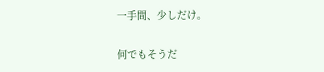一手間、少しだけ。

何でもそうだ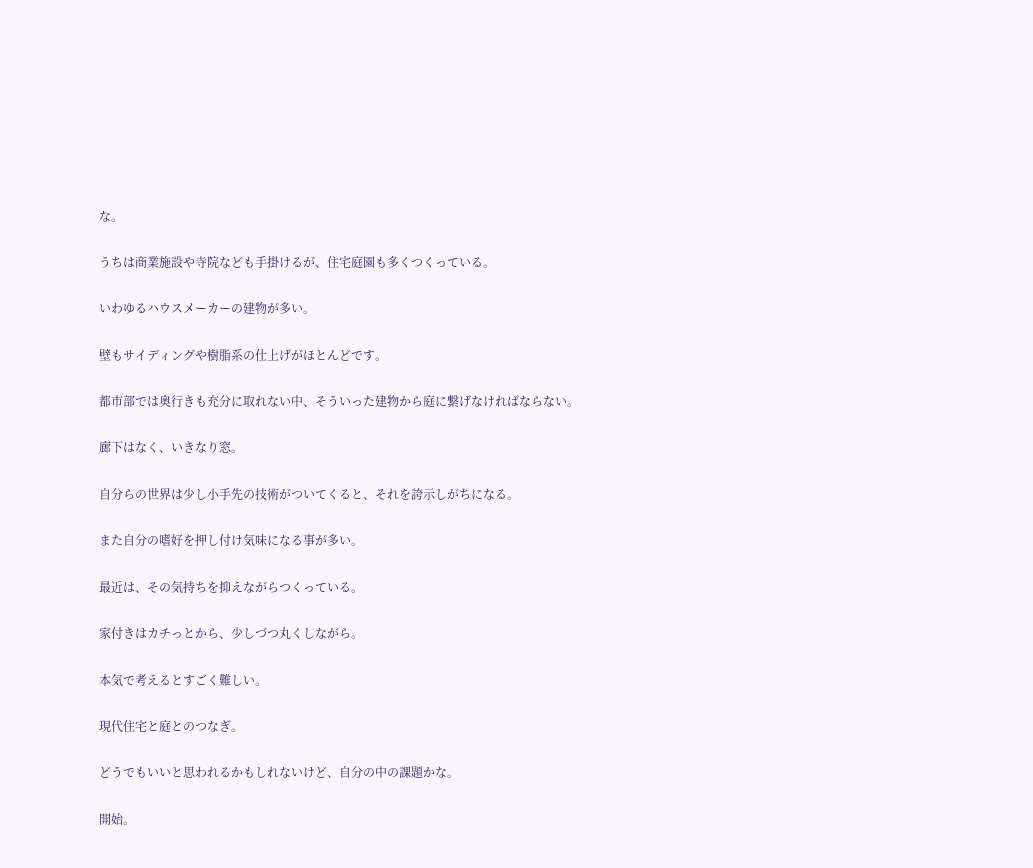な。

うちは商業施設や寺院なども手掛けるが、住宅庭園も多くつくっている。

いわゆるハウスメーカーの建物が多い。

壁もサイディングや樹脂系の仕上げがほとんどです。

都市部では奥行きも充分に取れない中、そういった建物から庭に繋げなければならない。

廊下はなく、いきなり窓。

自分らの世界は少し小手先の技術がついてくると、それを誇示しがちになる。

また自分の嗜好を押し付け気味になる事が多い。

最近は、その気持ちを抑えながらつくっている。

家付きはカチっとから、少しづつ丸くしながら。

本気で考えるとすごく難しい。

現代住宅と庭とのつなぎ。

どうでもいいと思われるかもしれないけど、自分の中の課題かな。

開始。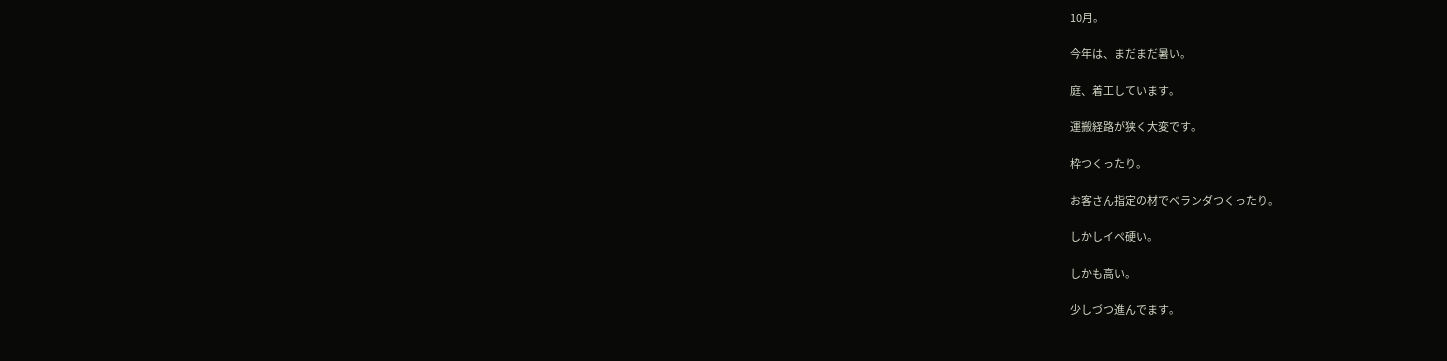10月。

今年は、まだまだ暑い。

庭、着工しています。

運搬経路が狭く大変です。

枠つくったり。

お客さん指定の材でベランダつくったり。

しかしイペ硬い。

しかも高い。

少しづつ進んでます。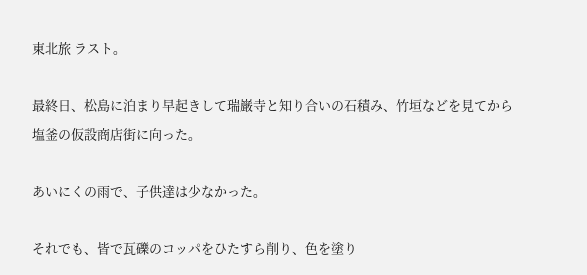東北旅 ラスト。

最終日、松島に泊まり早起きして瑞巌寺と知り合いの石積み、竹垣などを見てから塩釜の仮設商店街に向った。

あいにくの雨で、子供達は少なかった。

それでも、皆で瓦礫のコッパをひたすら削り、色を塗り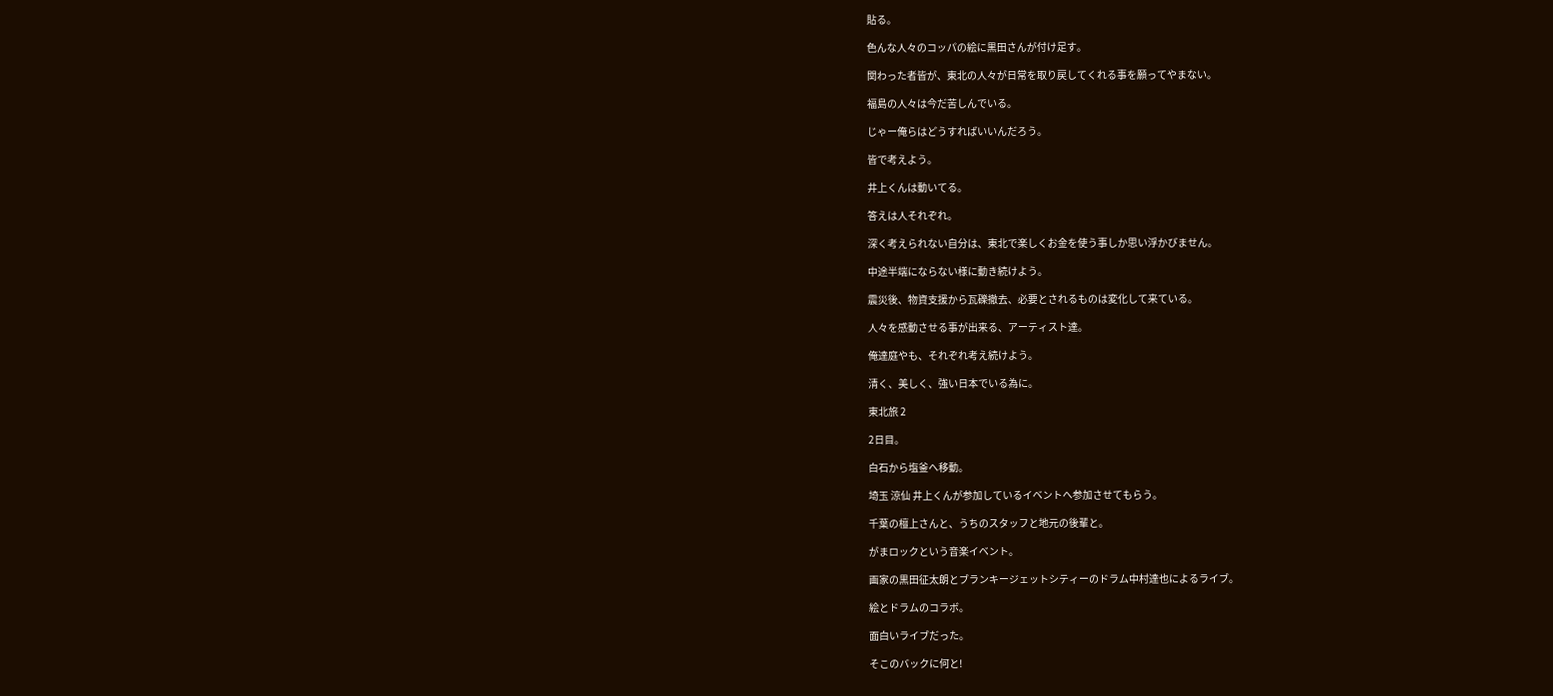貼る。

色んな人々のコッパの絵に黒田さんが付け足す。

関わった者皆が、東北の人々が日常を取り戻してくれる事を願ってやまない。

福島の人々は今だ苦しんでいる。

じゃー俺らはどうすればいいんだろう。

皆で考えよう。

井上くんは動いてる。

答えは人それぞれ。

深く考えられない自分は、東北で楽しくお金を使う事しか思い浮かびません。

中途半端にならない様に動き続けよう。

震災後、物資支援から瓦礫撤去、必要とされるものは変化して来ている。

人々を感動させる事が出来る、アーティスト達。

俺達庭やも、それぞれ考え続けよう。

清く、美しく、強い日本でいる為に。

東北旅 2

2日目。

白石から塩釜へ移動。

埼玉 涼仙 井上くんが参加しているイベントへ参加させてもらう。

千葉の檀上さんと、うちのスタッフと地元の後輩と。

がまロックという音楽イベント。

画家の黒田征太朗とブランキージェットシティーのドラム中村達也によるライブ。

絵とドラムのコラボ。

面白いライブだった。

そこのバックに何と!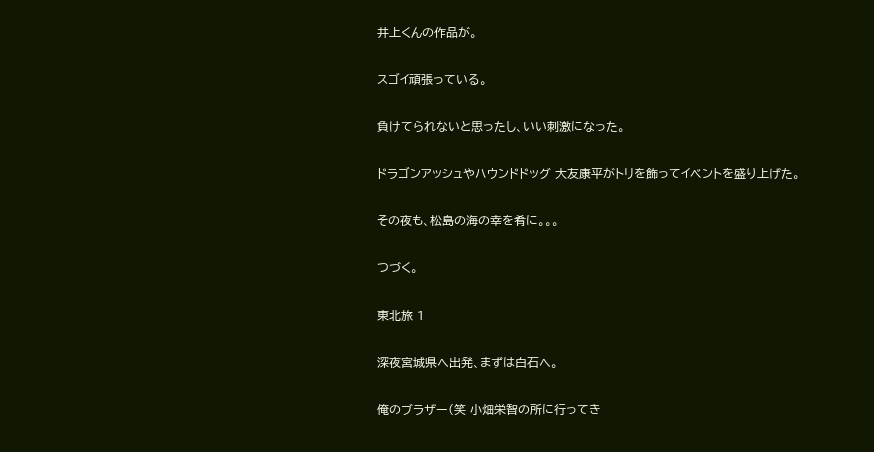井上くんの作品が。

スゴイ頑張っている。

負けてられないと思ったし、いい刺激になった。

ドラゴンアッシュやハウンドドッグ 大友康平がトリを飾ってイベントを盛り上げた。

その夜も、松島の海の幸を肴に。。。

つづく。

東北旅 1

深夜宮城県へ出発、まずは白石へ。

俺のブラザー(笑 小畑栄智の所に行ってき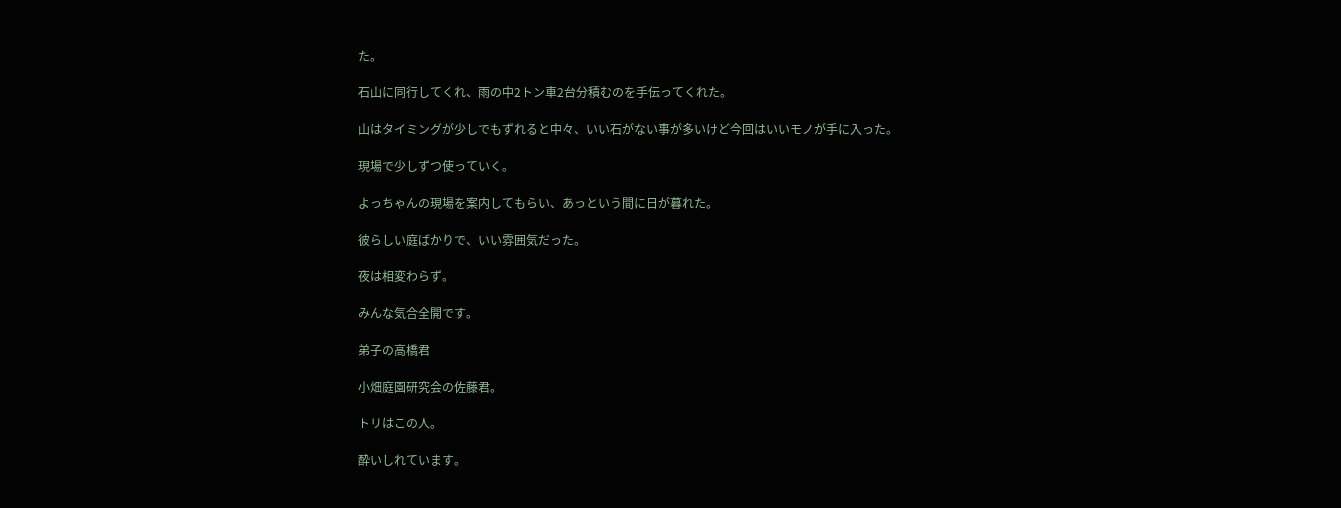た。

石山に同行してくれ、雨の中2トン車2台分積むのを手伝ってくれた。

山はタイミングが少しでもずれると中々、いい石がない事が多いけど今回はいいモノが手に入った。

現場で少しずつ使っていく。

よっちゃんの現場を案内してもらい、あっという間に日が暮れた。

彼らしい庭ばかりで、いい雰囲気だった。

夜は相変わらず。

みんな気合全開です。

弟子の高橋君

小畑庭園研究会の佐藤君。

トリはこの人。

酔いしれています。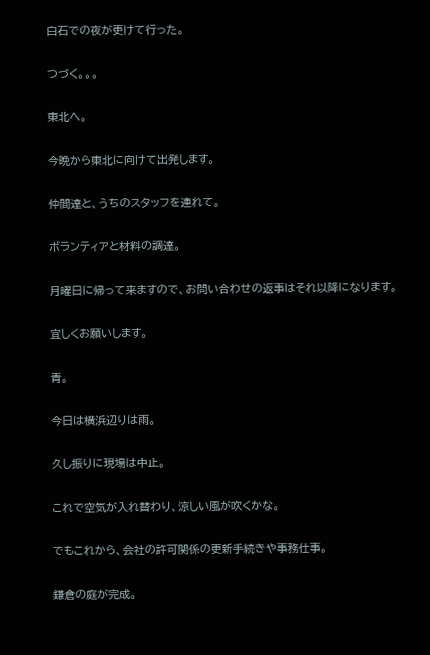白石での夜が更けて行った。

つづく。。。

東北へ。

今晩から東北に向けて出発します。

仲間達と、うちのスタッフを連れて。

ボランティアと材料の調達。

月曜日に帰って来ますので、お問い合わせの返事はそれ以降になります。

宜しくお願いします。

青。

今日は横浜辺りは雨。

久し振りに現場は中止。

これで空気が入れ替わり、涼しい風が吹くかな。

でもこれから、会社の許可関係の更新手続きや事務仕事。

鎌倉の庭が完成。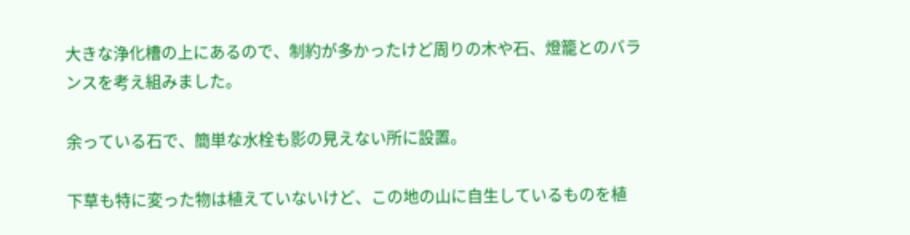大きな浄化槽の上にあるので、制約が多かったけど周りの木や石、燈籠とのバランスを考え組みました。

余っている石で、簡単な水栓も影の見えない所に設置。

下草も特に変った物は植えていないけど、この地の山に自生しているものを植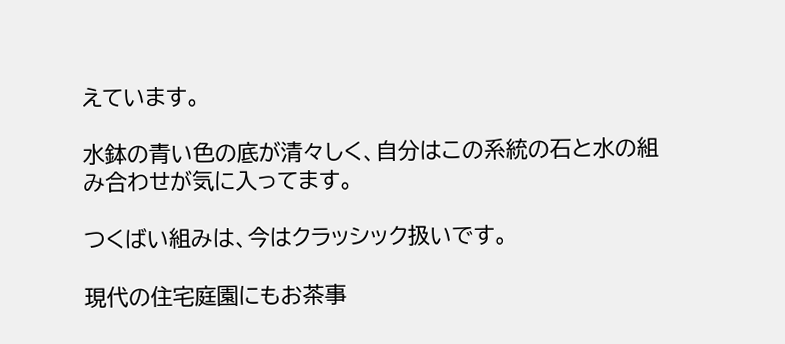えています。

水鉢の青い色の底が清々しく、自分はこの系統の石と水の組み合わせが気に入ってます。

つくばい組みは、今はクラッシック扱いです。

現代の住宅庭園にもお茶事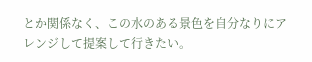とか関係なく、この水のある景色を自分なりにアレンジして提案して行きたい。